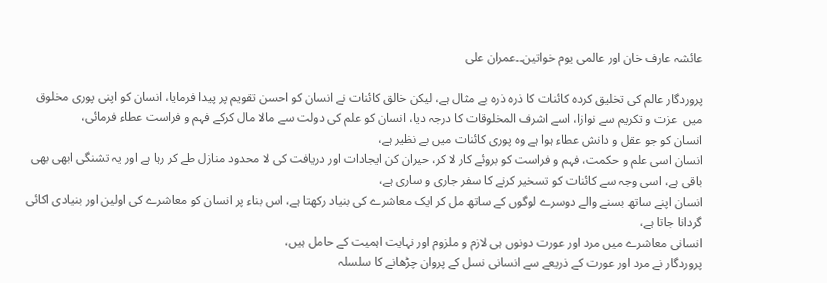عائشہ عارف خان اور عالمی یوم خواتین۔۔عمران علی

پروردگار عالم کی تخلیق کردہ کائنات کا ذرہ ذرہ بے مثال ہے، لیکن خالق کائنات نے انسان کو احسن تقویم پر پیدا فرمایا، انسان کو اپنی پوری مخلوق میں  عزت و تکریم سے نوازا، اسے اشرف المخلوقات کا درجہ دیا، انسان کو علم کی دولت سے مالا مال کرکے فہم و فراست عطاء فرمائی،
انسان کو جو عقل و دانش عطاء ہوا ہے وہ پوری کائنات میں بے نظیر ہے،
انسان اسی علم و حکمت، فہم و فراست کو بروئے کار لا کر، حیران کن ایجادات اور دریافت کی لا محدود منازل طے کر رہا ہے اور یہ تشنگی ابھی بھی باقی ہے، اسی وجہ سے کائنات کو تسخیر کرنے کا سفر جاری و ساری ہے،
انسان اپنے ساتھ بسنے والے دوسرے لوگوں کے ساتھ مل کر ایک معاشرے کی بنیاد رکھتا ہے، اس بناء پر انسان کو معاشرے کی اولین اور بنیادی اکائی گردانا جاتا ہے،
انسانی معاشرے میں مرد اور عورت دونوں ہی لازم و ملزوم اور نہایت اہمیت کے حامل ہیں،
پروردگار نے مرد اور عورت کے ذریعے سے انسانی نسل کے پروان چڑھانے کا سلسلہ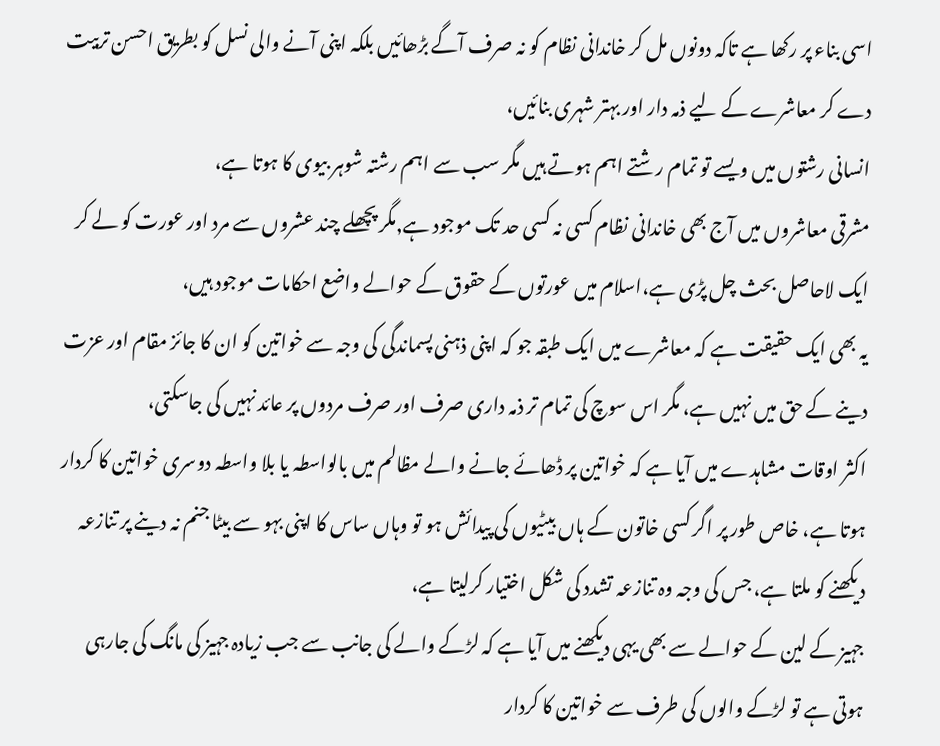اسی بناء پر رکھا ہے تاکہ دونوں مل کر خاندانی نظام کو نہ صرف آگے بڑھائیں بلکہ اپنی آنے والی نسل کو بطریق احسن تربیت دے کر معاشرے کے لیے ذمہ دار اور بہتر شہری بنائیں،
انسانی رشتوں میں ویسے تو تمام رشتے اہم ہوتے ہیں مگر سب سے اہم رشتہ شوہر بیوی کا ہوتا ہے،
مشرقی معاشروں میں آج بھی خاندانی نظام کسی نہ کسی حد تک موجود ہے,مگر پچھلے چند عشروں سے مرد اور عورت کو لے کر ایک لاحاصل بحث چل پڑی ہے،اسلام میں عورتوں کے حقوق کے حوالے واضع احکامات موجود ہیں،
یہ بھی ایک حقیقت ہے کہ معاشرے میں ایک طبقہ جو کہ اپنی ذہنی پسماندگی کی وجہ سے خواتین کو ان کا جائز مقام اور عزت دینے کے حق میں نہیں ہے، مگر اس سوچ کی تمام تر ذمہ داری صرف اور صرف مردوں پر عائد نہیں کی جاسکتی،
اکثر اوقات مشاہدے میں آیا ہے کہ خواتین پر ڈھائے جانے والے مظالم میں بالواسطہ یا بلا واسطہ دوسری خواتین کا کردار ہوتا ہے، خاص طور پر اگر کسی خاتون کے ہاں بیٹیوں کی پیدائش ہو تو وہاں ساس کا اپنی بہو سے بیٹا جنم نہ دینے پر تنازعہ دیکھنے کو ملتا ہے، جس کی وجہ وہ تنازعہ تشدد کی شکل اختیار کرلیتا ہے،
جہیز کے لین کے حوالے سے بھی یہی دیکھنے میں آیا ہے کہ لڑکے والے کی جانب سے جب زیادہ جہیز کی مانگ کی جارہی ہوتی ہے تو لڑکے والوں کی طرف سے خواتین کا کردار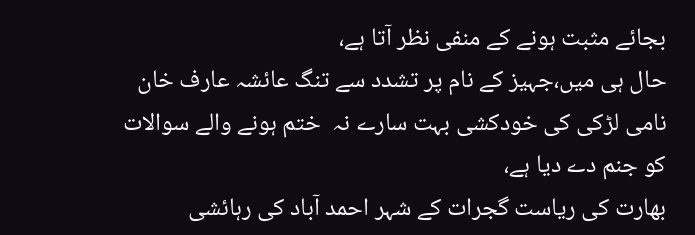بجائے مثبت ہونے کے منفی نظر آتا ہے،
حال ہی میں،جہیز کے نام پر تشدد سے تنگ عائشہ عارف خان نامی لڑکی کی خودکشی بہت سارے نہ  ختم ہونے والے سوالات کو جنم دے دیا ہے،
بھارت کی ریاست گجرات کے شہر احمد آباد کی رہائشی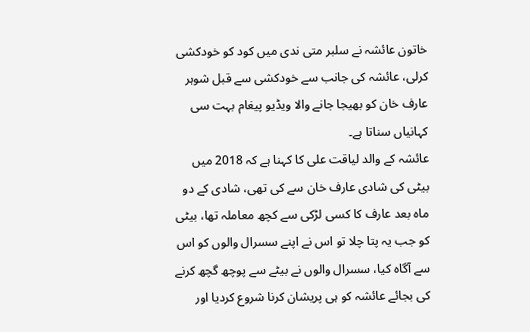خاتون عائشہ نے سلبر متی ندی میں کود کو خودکشی کرلی، عائشہ کی جانب سے خودکشی سے قبل شوہر عارف خان کو بھیجا جانے والا ویڈیو پیغام بہت سی کہانیاں سناتا ہے۔
عائشہ کے والد لیاقت علی کا کہنا ہے کہ 2018 میں بیٹی کی شادی عارف خان سے کی تھی، شادی کے دو ماہ بعد عارف کا کسی لڑکی سے کچھ معاملہ تھا، بیٹی کو جب یہ پتا چلا تو اس نے اپنے سسرال والوں کو اس سے آگاہ کیا، سسرال والوں نے بیٹے سے پوچھ گچھ کرنے کی بجائے عائشہ کو ہی پریشان کرنا شروع کردیا اور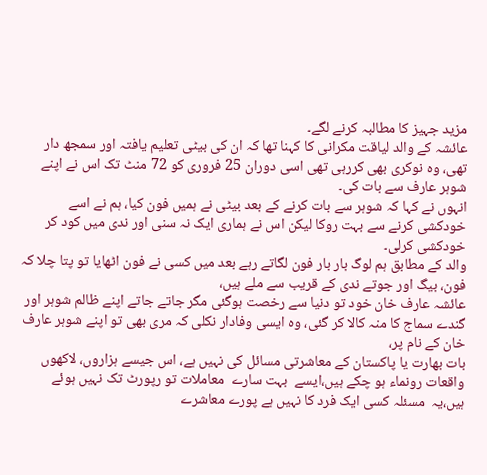مزید جہیز کا مطالبہ کرنے لگے۔
عائشہ کے والد لیاقت مکرانی کا کہنا تھا کہ ان کی بیٹی تعلیم یافتہ اور سمجھ دار تھی، وہ نوکری بھی کررہی تھی اسی دوران 25 فروری کو 72 منٹ تک اس نے اپنے شوہر عارف سے بات کی۔
انہوں نے کہا کہ شوہر سے بات کرنے کے بعد بیٹی نے ہمیں فون کیا، ہم نے اسے خودکشی کرنے سے بہت روکا لیکن اس نے ہماری ایک نہ سنی اور ندی میں کود کر خودکشی کرلی۔
والد کے مطابق ہم لوگ بار بار فون لگاتے رہے بعد میں کسی نے فون اٹھایا تو پتا چلا کہ فون، بیگ اور جوتے ندی کے قریب سے ملے ہیں،
عائشہ عارف خان خود تو دنیا سے رخصت ہوگئی مگر جاتے جاتے اپنے ظالم شوہر اور گندے سماج کا منہ کالا کر گئی، وہ ایسی وفادار نکلی کہ مری بھی تو اپنے شوہر عارف خان کے نام پر،
بات بھارت یا پاکستان کے معاشرتی مسائل کی نہیں ہے، اس جیسے ہزاروں، لاکھوں واقعات رونماء ہو چکے ہیں،ایسے  بہت سارے  معاملات تو رپورٹ تک نہیں ہوئے ہیں،یہ  مسئلہ کسی ایک فرد کا نہیں ہے پورے معاشرے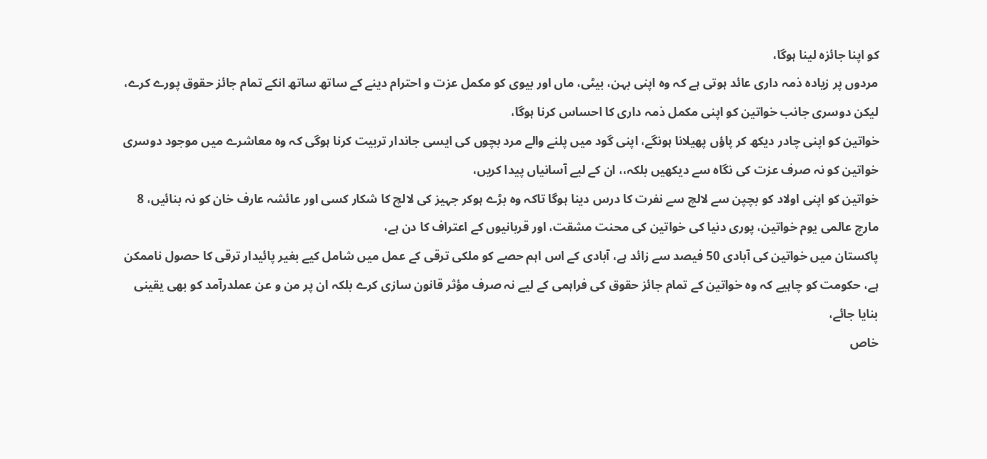کو اپنا جائزہ لینا ہوگا،
مردوں پر زیادہ ذمہ داری عائد ہوتی ہے کہ وہ اپنی بہن، بیٹی، ماں اور بیوی کو مکمل عزت و احترام دینے کے ساتھ ساتھ انکے تمام جائز حقوق پورے کرے،
لیکن دوسری جانب خواتین کو اپنی مکمل ذمہ داری کا احساس کرنا ہوگا،
خواتین کو اپنی چادر دیکھ کر پاؤں پھیلانا ہونگے، اپنی گود میں پلنے والے مرد بچوں کی ایسی جاندار تربیت کرنا ہوگی کہ وہ معاشرے میں موجود دوسری خواتین کو نہ صرف عزت کی نگاہ سے دیکھیں بلکہ،، ان کے لیے آسانیاں پیدا کریں،
خواتین کو اپنی اولاد کو بچپن سے لالچ سے نفرت کا درس دینا ہوگا تاکہ وہ بڑے ہوکر جہیز کی لالچ کا شکار کسی اور عائشہ عارف خان کو نہ بنائیں، 8 مارچ عالمی یوم خواتین، پوری دنیا کی خواتین کی محنت مشقت، اور قربانیوں کے اعتراف کا دن ہے،
پاکستان میں خواتین کی آبادی 50 فیصد سے زائد ہے، آبادی کے اس اہم حصے کو ملکی ترقی کے عمل میں شامل کیے بغیر پائیدار ترقی کا حصول ناممکن ہے، حکومت کو چاہیے کہ وہ خواتین کے تمام جائز حقوق کی فراہمی کے لیے نہ صرف مؤثر قانون سازی کرے بلکہ ان پر من و عن عملدرآمد کو بھی یقینی بنایا جائے،
خاص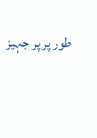طور پر پر جہیز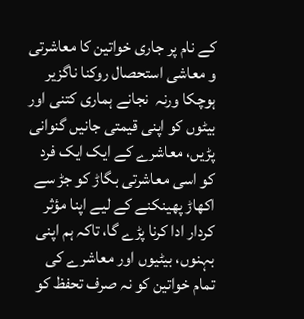کے نام پر جاری خواتین کا معاشرتی و معاشی استحصال روکنا ناگزیر ہوچکا ورنہ  نجانے ہماری کتنی اور بیٹوں کو اپنی قیمتی جانیں گنوانی پڑیں، معاشرے کے ایک ایک فرد کو اسی معاشرتی بگاڑ کو جڑ سے اکھاڑ پھینکنے کے لیے اپنا مؤثر کردار ادا کرنا پڑے گا، تاکہ ہم اپنی بہنوں، بیٹیوں اور معاشرے کی تمام خواتین کو نہ صرف تحفظ کو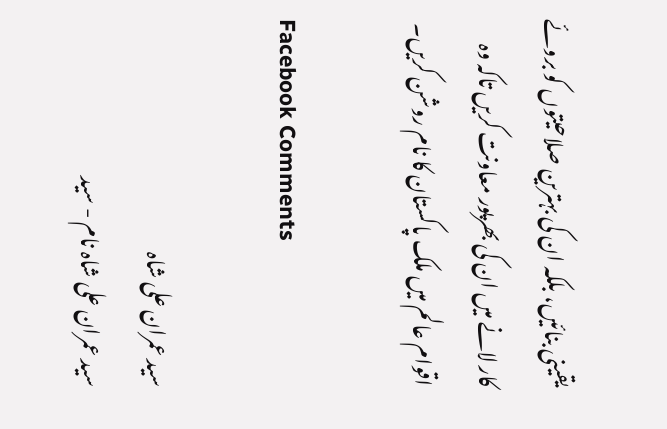یقینی بنائیں، بلکہ ان کی بہترین صلاحیتوں کو بروئے کار لانے میں ان کی بھرپور معاونت کریں تاکہ وہ اقوام عالم میں ملک پاکستان کا نام روشن کریں۔

Facebook Comments

سید عمران علی شاہ
سید عمران علی شاہ نام - سید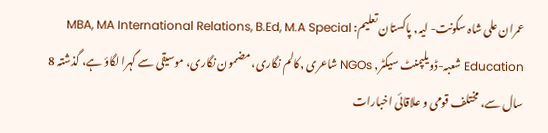عمران علی شاہ سکونت- لیہ, پاکستان تعلیم: MBA, MA International Relations, B.Ed, M.A Special Education شعبہ-ڈویلپمنٹ سیکٹر, NGOs شاعری ,کالم نگاری، مضمون نگاری، موسیقی سے گہرا لگاؤ ہے، گذشتہ 8 سال سے، مختلف قومی و علاقائی اخبارات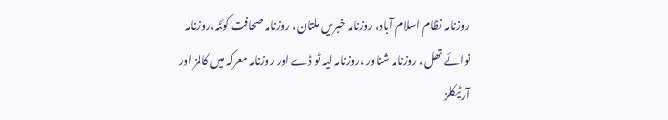روزنامہ نظام اسلام آباد، روزنامہ خبریں ملتان، روزنامہ صحافت کوئٹہ،روزنامہ نوائے تھل، روزنامہ شناور ،روزنامہ لیہ ٹو ڈے اور روزنامہ معرکہ میں کالمز اور آرٹیکلز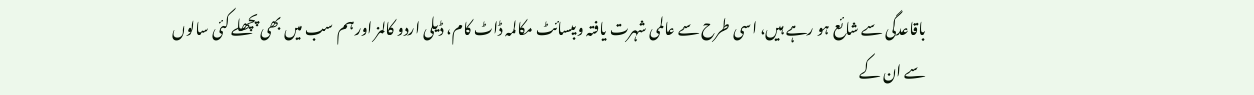باقاعدگی سے شائع ہو رہے ہیں، اسی طرح سے عالمی شہرت یافتہ ویبسائٹ مکالمہ ڈاٹ کام، ڈیلی اردو کالمز اور ہم سب میں بھی پچھلے کئی سالوں سے ان کے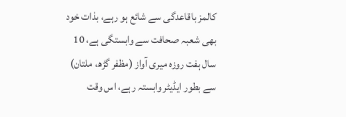کالمز باقاعدگی سے شائع ہو رہے، بذات خود بھی شعبہ صحافت سے وابستگی ہے، 10 سال ہفت روزہ میری آواز (مظفر گڑھ، ملتان) سے بطور ایڈیٹر وابستہ رہے، اس وقت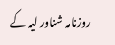روزنامہ شناور لیہ کے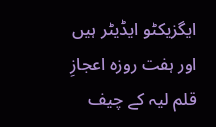ایگزیکٹو ایڈیٹر ہیں اور ہفت روزہ اعجازِ قلم لیہ کے چیف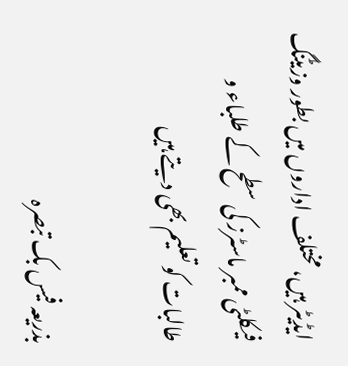ایڈیٹر ہیں، مختلف اداروں میں بطور وزیٹنگ فیکلٹی ممبر ماسٹرز کی سطح کے طلباء و طالبات کو تعلیم بھی دیتے ہیں

بذریعہ فیس بک تبصرہ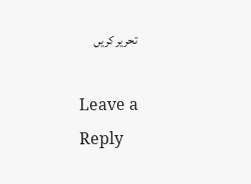تحریر کریں

Leave a Reply